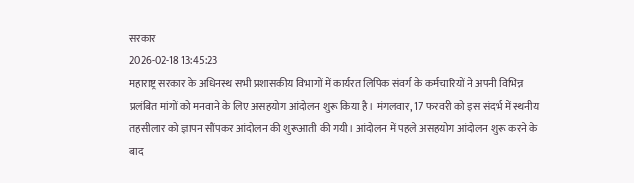सरकार
2026-02-18 13:45:23
महाराष्ट्र सरकार के अधिनस्थ सभी प्रशासकीय विभागों में कार्यरत लिपिक संवर्ग के कर्मचारियों ने अपनी विभिन्न प्रलंबित मांगों को मनवाने के लिए असहयोग आंदोलन शुरू किया है। मंगलवार, 17 फरवरी को इस संदर्भ में स्थनीय तहसीलार को ज्ञापन सौंपकर आंदोलन की शुरूआती की गयी। आंदोलन में पहले असहयोग आंदोलन शुरू करने के बाद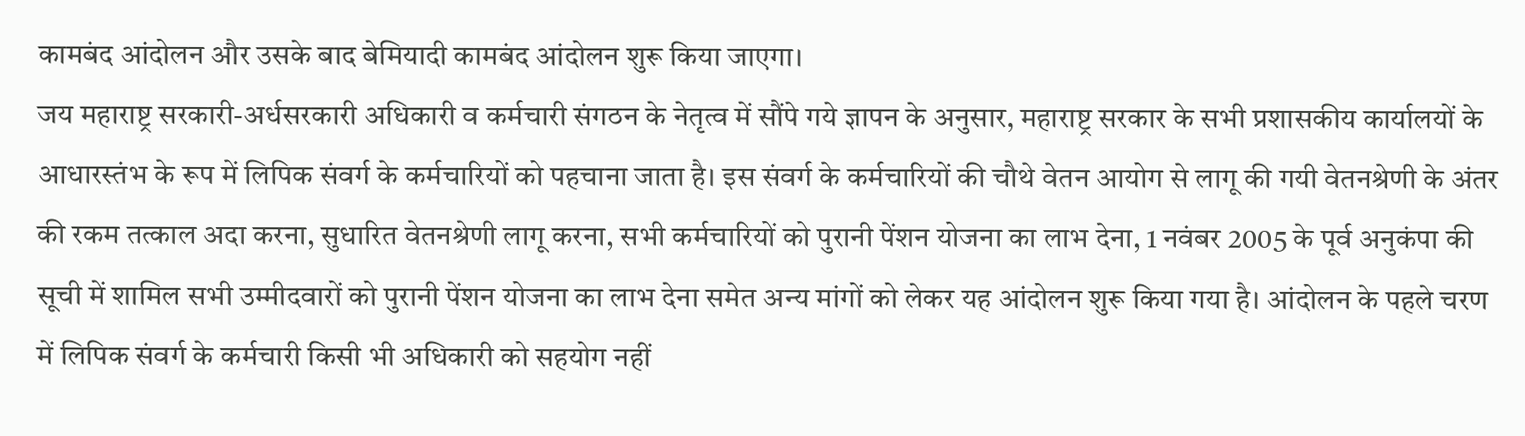कामबंद आंदोलन और उसके बाद बेमियादी कामबंद आंदोलन शुरू किया जाएगा।
जय महाराष्ट्र सरकारी-अर्धसरकारी अधिकारी व कर्मचारी संगठन के नेतृत्व में सौंपे गये ज्ञापन के अनुसार, महाराष्ट्र सरकार के सभी प्रशासकीय कार्यालयों के आधारस्तंभ के रूप में लिपिक संवर्ग के कर्मचारियों को पहचाना जाता है। इस संवर्ग के कर्मचारियों की चौथे वेतन आयोग से लागू की गयी वेतनश्रेणी के अंतर की रकम तत्काल अदा करना, सुधारित वेतनश्रेणी लागू करना, सभी कर्मचारियों को पुरानी पेंशन योजना का लाभ देना, 1 नवंबर 2005 के पूर्व अनुकंपा की सूची में शामिल सभी उम्मीदवारों को पुरानी पेंशन योजना का लाभ देना समेत अन्य मांगों को लेकर यह आंदोलन शुरू किया गया है। आंदोलन के पहले चरण में लिपिक संवर्ग के कर्मचारी किसी भी अधिकारी को सहयोग नहीं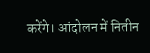करेंगे। आंदोलन में नितीन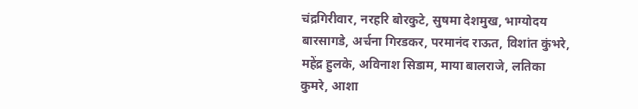चंद्रगिरीवार, नरहरि बोरकुटे, सुषमा देशमुख, भाग्योदय बारसागडे, अर्चना गिरडकर, परमानंद राऊत, विशांत कुंभरे, महेंद्र हुलके, अविनाश सिडाम, माया बालराजे, लतिका कुमरे, आशा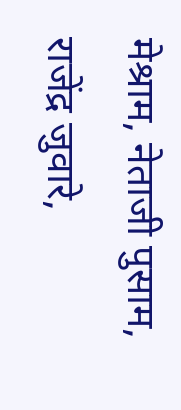मेश्राम, नेताजी पुसाम, राजेंद्र जुवारे,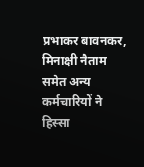प्रभाकर बावनकर, मिनाक्षी नैताम समेत अन्य कर्मचारियों ने हिस्सा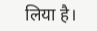लिया है।